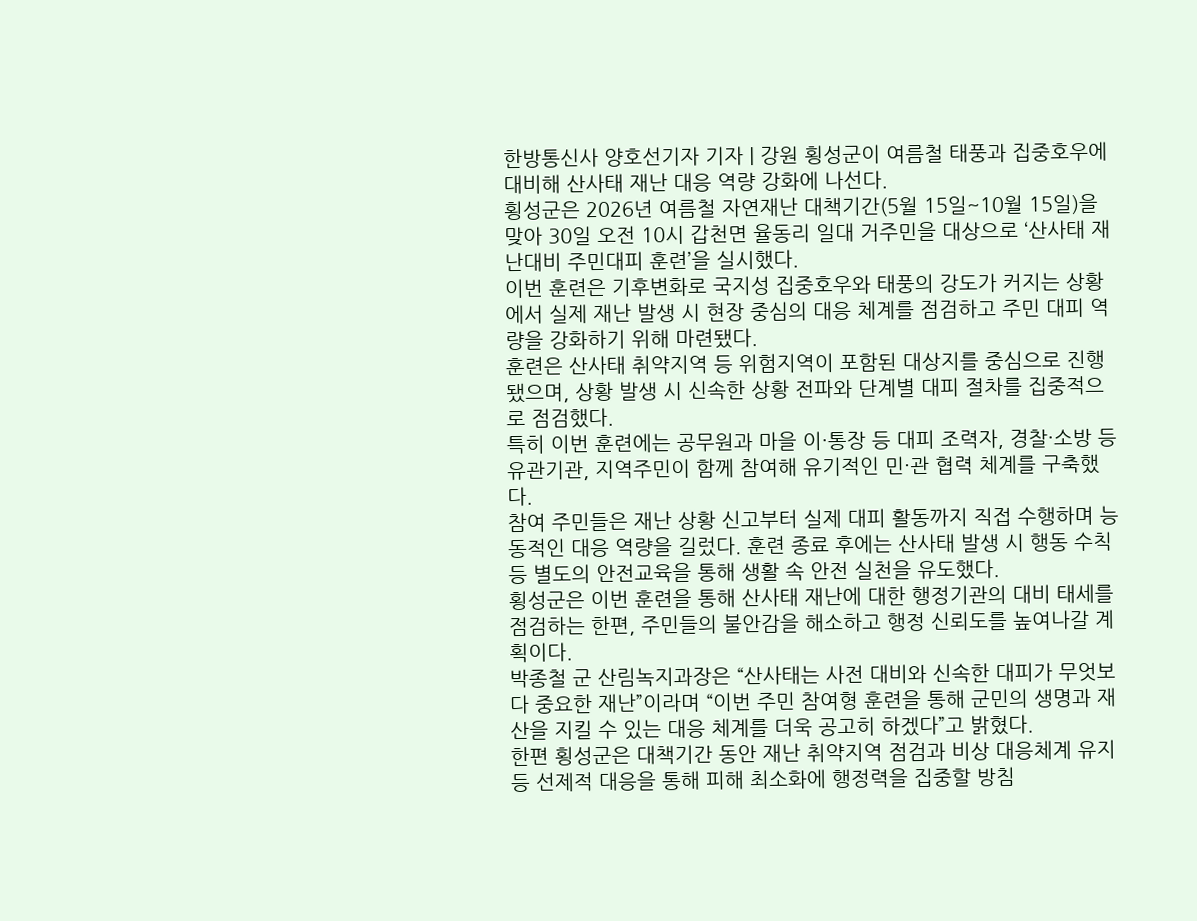한방통신사 양호선기자 기자 | 강원 횡성군이 여름철 태풍과 집중호우에 대비해 산사태 재난 대응 역량 강화에 나선다.
횡성군은 2026년 여름철 자연재난 대책기간(5월 15일~10월 15일)을 맞아 30일 오전 10시 갑천면 율동리 일대 거주민을 대상으로 ‘산사태 재난대비 주민대피 훈련’을 실시했다.
이번 훈련은 기후변화로 국지성 집중호우와 태풍의 강도가 커지는 상황에서 실제 재난 발생 시 현장 중심의 대응 체계를 점검하고 주민 대피 역량을 강화하기 위해 마련됐다.
훈련은 산사태 취약지역 등 위험지역이 포함된 대상지를 중심으로 진행됐으며, 상황 발생 시 신속한 상황 전파와 단계별 대피 절차를 집중적으로 점검했다.
특히 이번 훈련에는 공무원과 마을 이·통장 등 대피 조력자, 경찰·소방 등 유관기관, 지역주민이 함께 참여해 유기적인 민·관 협력 체계를 구축했다.
참여 주민들은 재난 상황 신고부터 실제 대피 활동까지 직접 수행하며 능동적인 대응 역량을 길렀다. 훈련 종료 후에는 산사태 발생 시 행동 수칙 등 별도의 안전교육을 통해 생활 속 안전 실천을 유도했다.
횡성군은 이번 훈련을 통해 산사태 재난에 대한 행정기관의 대비 태세를 점검하는 한편, 주민들의 불안감을 해소하고 행정 신뢰도를 높여나갈 계획이다.
박종철 군 산림녹지과장은 “산사태는 사전 대비와 신속한 대피가 무엇보다 중요한 재난”이라며 “이번 주민 참여형 훈련을 통해 군민의 생명과 재산을 지킬 수 있는 대응 체계를 더욱 공고히 하겠다”고 밝혔다.
한편 횡성군은 대책기간 동안 재난 취약지역 점검과 비상 대응체계 유지 등 선제적 대응을 통해 피해 최소화에 행정력을 집중할 방침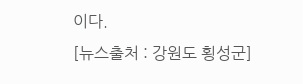이다.
[뉴스출처 : 강원도 횡성군]